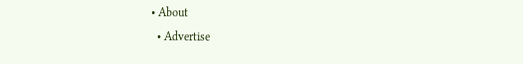• About
  • Advertise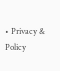• Privacy & Policy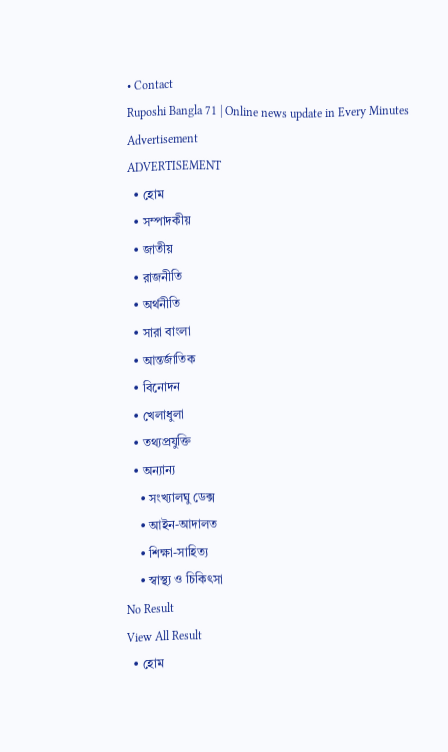• Contact
Ruposhi Bangla 71 | Online news update in Every Minutes
Advertisement
ADVERTISEMENT
  • হোম
  • সম্পাদকীয়
  • জাতীয়
  • রাজনীতি
  • অর্থনীতি
  • সারা বাংলা
  • আন্তর্জাতিক
  • বিনোদন
  • খেলাধুলা
  • তথ্যপ্রযুক্তি
  • অন্যান্য
    • সংখ্যালঘু ডেক্স
    • আইন-আদালত
    • শিক্ষা-সাহিত্য
    • স্বাস্থ্য ও চিকিৎসা
No Result
View All Result
  • হোম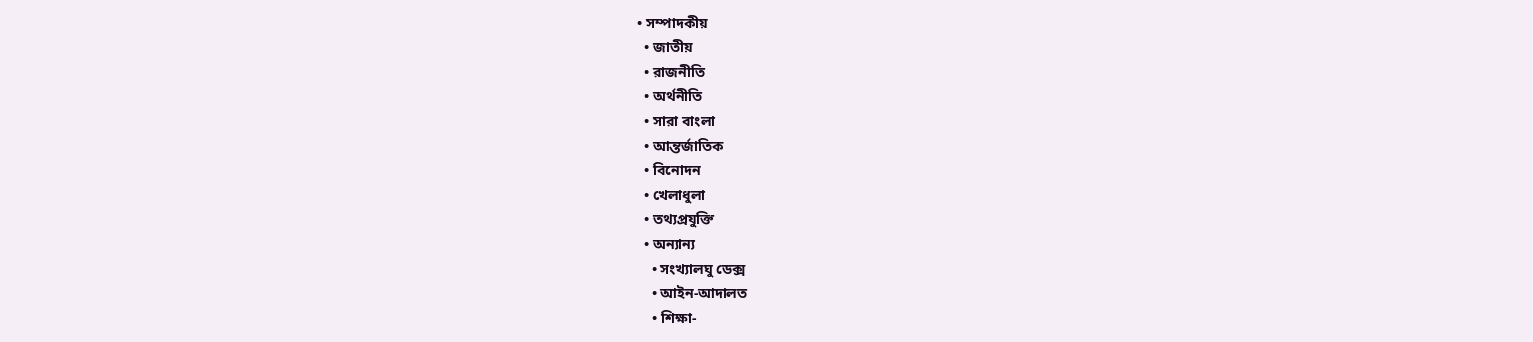• সম্পাদকীয়
  • জাতীয়
  • রাজনীতি
  • অর্থনীতি
  • সারা বাংলা
  • আন্তর্জাতিক
  • বিনোদন
  • খেলাধুলা
  • তথ্যপ্রযুক্তি
  • অন্যান্য
    • সংখ্যালঘু ডেক্স
    • আইন-আদালত
    • শিক্ষা-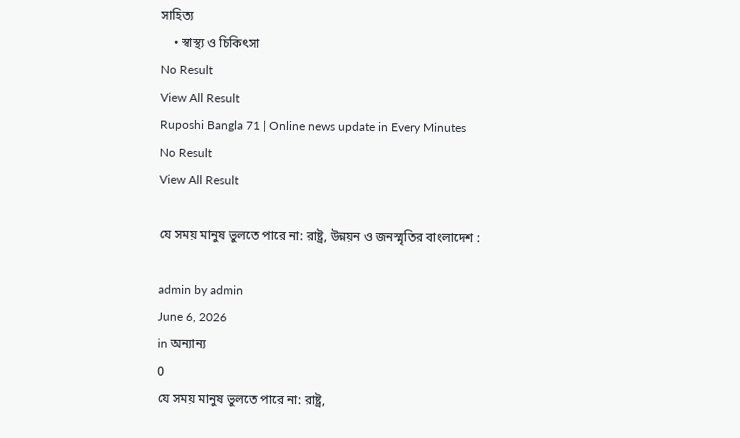সাহিত্য
    • স্বাস্থ্য ও চিকিৎসা
No Result
View All Result
Ruposhi Bangla 71 | Online news update in Every Minutes
No Result
View All Result

যে সময় মানুষ ভুলতে পারে না: রাষ্ট্র, উন্নয়ন ও জনস্মৃতির বাংলাদেশ :

admin by admin
June 6, 2026
in অন্যান্য
0
যে সময় মানুষ ভুলতে পারে না: রাষ্ট্র,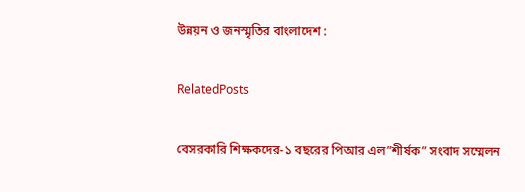উন্নয়ন ও জনস্মৃতির বাংলাদেশ :

RelatedPosts

বেসরকারি শিক্ষকদের-১ বছরের পিআর এল”শীর্ষক” সংবাদ সম্মেলন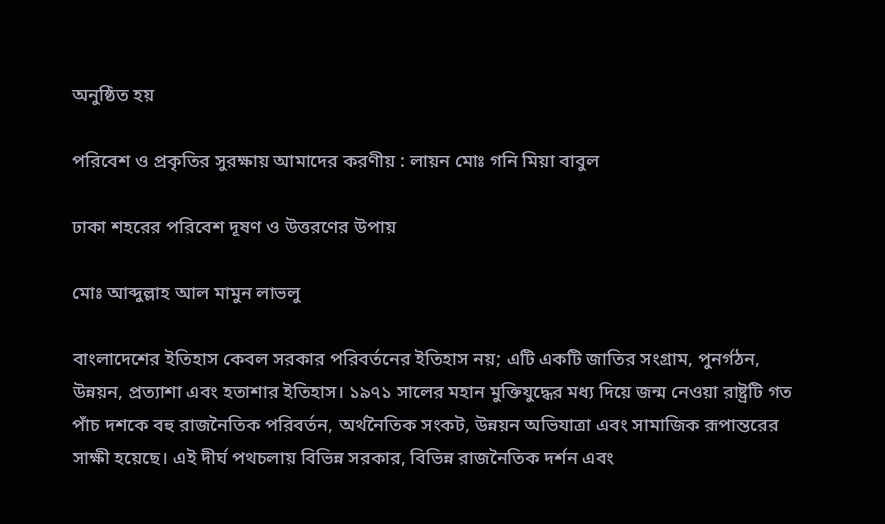অনুষ্ঠিত হয়

পরিবেশ ও প্রকৃতির সুরক্ষায় আমাদের করণীয় : লায়ন মোঃ গনি মিয়া বাবুল

ঢাকা শহরের পরিবেশ দূষণ ও উত্তরণের উপায়

মোঃ আব্দুল্লাহ আল মামুন লাভলু

বাংলাদেশের ইতিহাস কেবল সরকার পরিবর্তনের ইতিহাস নয়; এটি একটি জাতির সংগ্রাম, পুনর্গঠন, উন্নয়ন, প্রত্যাশা এবং হতাশার ইতিহাস। ১৯৭১ সালের মহান মুক্তিযুদ্ধের মধ্য দিয়ে জন্ম নেওয়া রাষ্ট্রটি গত পাঁচ দশকে বহু রাজনৈতিক পরিবর্তন, অর্থনৈতিক সংকট, উন্নয়ন অভিযাত্রা এবং সামাজিক রূপান্তরের সাক্ষী হয়েছে। এই দীর্ঘ পথচলায় বিভিন্ন সরকার, বিভিন্ন রাজনৈতিক দর্শন এবং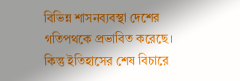বিভিন্ন শাসনব্যবস্থা দেশের গতিপথকে প্রভাবিত করেছে। কিন্তু ইতিহাসের শেষ বিচারে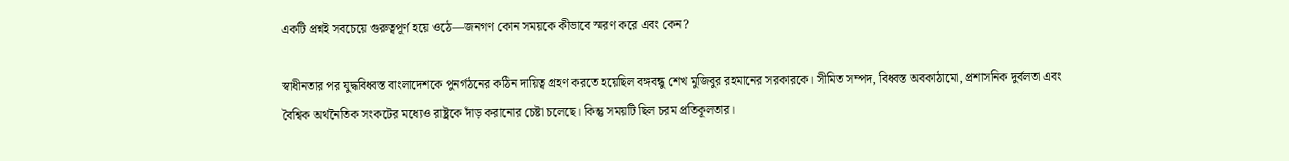একটি প্রশ্নই সবচেয়ে গুরুত্বপূর্ণ হয়ে ওঠে—জনগণ কোন সময়কে কীভাবে স্মরণ করে এবং কেন?

স্বাধীনতার পর যুদ্ধবিধ্বস্ত বাংলাদেশকে পুনর্গঠনের কঠিন দায়িত্ব গ্রহণ করতে হয়েছিল বঙ্গবন্ধু শেখ মুজিবুর রহমানের সরকারকে। সীমিত সম্পদ, বিধ্বস্ত অবকাঠামো, প্রশাসনিক দুর্বলতা এবং বৈশ্বিক অর্থনৈতিক সংকটের মধ্যেও রাষ্ট্রকে দাঁড় করানোর চেষ্টা চলেছে। কিন্তু সময়টি ছিল চরম প্রতিকূলতার।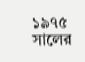১৯৭৫ সালের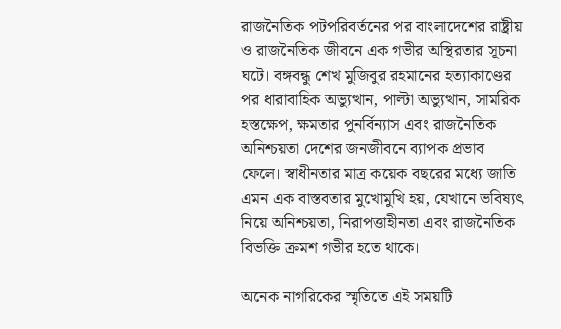রাজনৈতিক পটপরিবর্তনের পর বাংলাদেশের রাষ্ট্রীয় ও রাজনৈতিক জীবনে এক গভীর অস্থিরতার সূচনা ঘটে। বঙ্গবন্ধু শেখ মুজিবুর রহমানের হত্যাকাণ্ডের পর ধারাবাহিক অভ্যুত্থান, পাল্টা অভ্যুত্থান, সামরিক হস্তক্ষেপ, ক্ষমতার পুনর্বিন্যাস এবং রাজনৈতিক অনিশ্চয়তা দেশের জনজীবনে ব্যাপক প্রভাব ফেলে। স্বাধীনতার মাত্র কয়েক বছরের মধ্যে জাতি এমন এক বাস্তবতার মুখোমুখি হয়, যেখানে ভবিষ্যৎ নিয়ে অনিশ্চয়তা, নিরাপত্তাহীনতা এবং রাজনৈতিক বিভক্তি ক্রমশ গভীর হতে থাকে।

অনেক নাগরিকের স্মৃতিতে এই সময়টি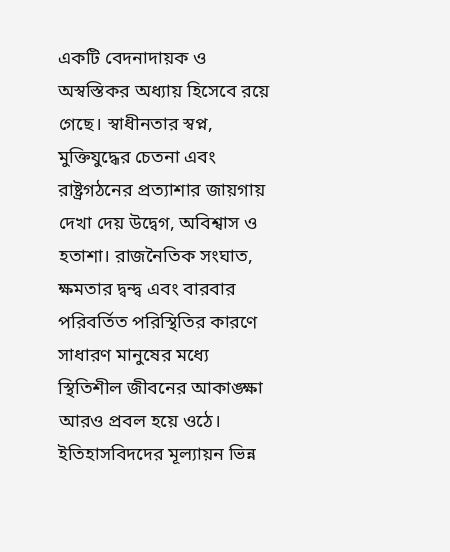একটি বেদনাদায়ক ও অস্বস্তিকর অধ্যায় হিসেবে রয়ে গেছে। স্বাধীনতার স্বপ্ন, মুক্তিযুদ্ধের চেতনা এবং রাষ্ট্রগঠনের প্রত্যাশার জায়গায় দেখা দেয় উদ্বেগ, অবিশ্বাস ও হতাশা। রাজনৈতিক সংঘাত, ক্ষমতার দ্বন্দ্ব এবং বারবার পরিবর্তিত পরিস্থিতির কারণে সাধারণ মানুষের মধ্যে স্থিতিশীল জীবনের আকাঙ্ক্ষা আরও প্রবল হয়ে ওঠে। ইতিহাসবিদদের মূল্যায়ন ভিন্ন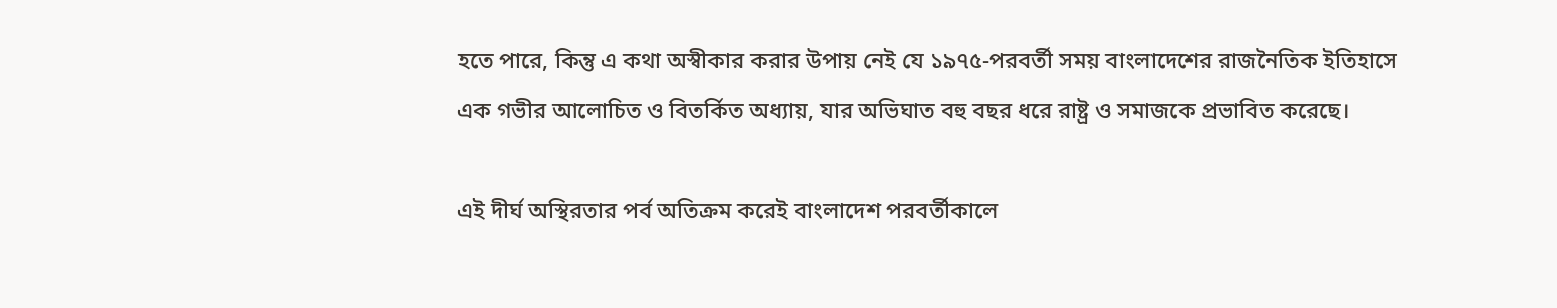হতে পারে, কিন্তু এ কথা অস্বীকার করার উপায় নেই যে ১৯৭৫-পরবর্তী সময় বাংলাদেশের রাজনৈতিক ইতিহাসে এক গভীর আলোচিত ও বিতর্কিত অধ্যায়, যার অভিঘাত বহু বছর ধরে রাষ্ট্র ও সমাজকে প্রভাবিত করেছে।

এই দীর্ঘ অস্থিরতার পর্ব অতিক্রম করেই বাংলাদেশ পরবর্তীকালে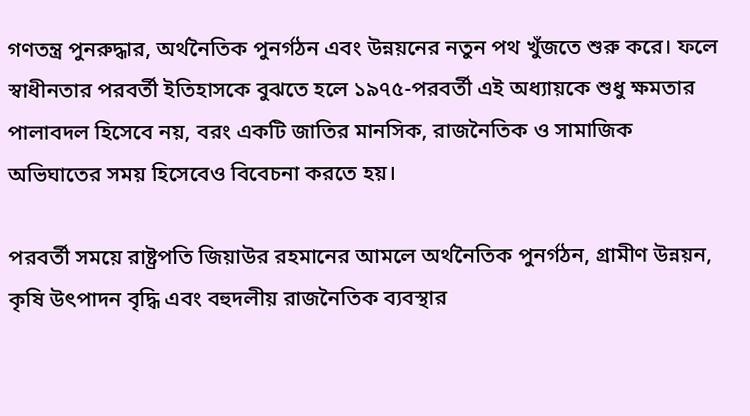গণতন্ত্র পুনরুদ্ধার, অর্থনৈতিক পুনর্গঠন এবং উন্নয়নের নতুন পথ খুঁজতে শুরু করে। ফলে স্বাধীনতার পরবর্তী ইতিহাসকে বুঝতে হলে ১৯৭৫-পরবর্তী এই অধ্যায়কে শুধু ক্ষমতার পালাবদল হিসেবে নয়, বরং একটি জাতির মানসিক, রাজনৈতিক ও সামাজিক অভিঘাতের সময় হিসেবেও বিবেচনা করতে হয়।

পরবর্তী সময়ে রাষ্ট্রপতি জিয়াউর রহমানের আমলে অর্থনৈতিক পুনর্গঠন, গ্রামীণ উন্নয়ন, কৃষি উৎপাদন বৃদ্ধি এবং বহুদলীয় রাজনৈতিক ব্যবস্থার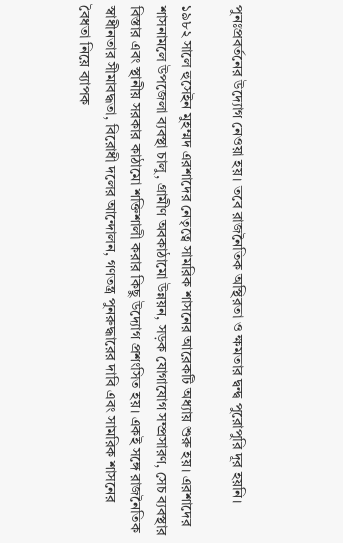পুনঃপ্রবর্তনের উদ্যোগ নেওয়া হয়। তবে রাজনৈতিক অস্থিরতা ও ক্ষমতার দ্বন্দ্ব পুরোপুরি দূর হয়নি।

১৯৮২ সালে হুসেইন মুহম্মদ এরশাদের নেতৃত্বে সামরিক শাসনের আরেকটি অধ্যায় শুরু হয়। এরশাদের শাসনামলে উপজেলা ব্যবস্থা চালু, গ্রামীণ অবকাঠামো উন্নয়ন, সড়ক যোগাযোগ সম্প্রসারণ, সেচ ব্যবস্থার বিস্তার এবং স্থানীয় সরকার কাঠামো শক্তিশালী করার কিছু উদ্যোগ প্রশংসিত হয়। একই সঙ্গে রাজনৈতিক স্বাধীনতার সীমাবদ্ধতা, বিরোধী দলের আন্দোলন, গণতন্ত্র পুনরুদ্ধারের দাবি এবং সামরিক শাসনের বৈধতা নিয়ে ব্যাপক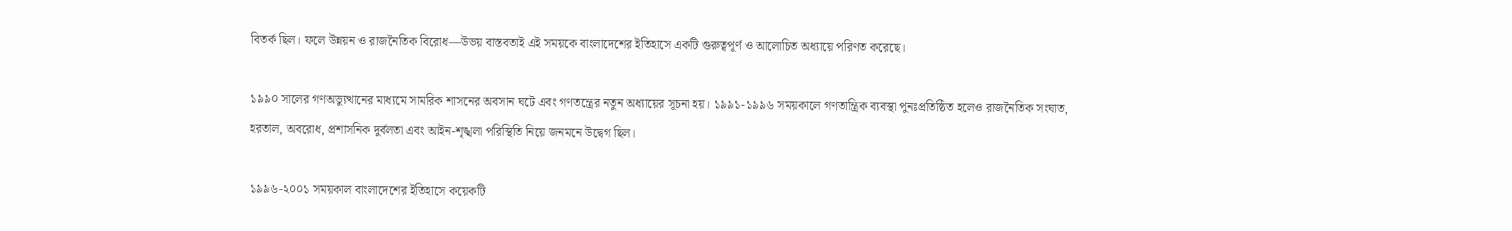বিতর্ক ছিল। ফলে উন্নয়ন ও রাজনৈতিক বিরোধ—উভয় বাস্তবতাই এই সময়কে বাংলাদেশের ইতিহাসে একটি গুরুত্বপূর্ণ ও আলোচিত অধ্যায়ে পরিণত করেছে।

১৯৯০ সালের গণঅভ্যুত্থানের মাধ্যমে সামরিক শাসনের অবসান ঘটে এবং গণতন্ত্রের নতুন অধ্যায়ের সূচনা হয়। ১৯৯১-১৯৯৬ সময়কালে গণতান্ত্রিক ব্যবস্থা পুনঃপ্রতিষ্ঠিত হলেও রাজনৈতিক সংঘাত, হরতাল, অবরোধ, প্রশাসনিক দুর্বলতা এবং আইন-শৃঙ্খলা পরিস্থিতি নিয়ে জনমনে উদ্বেগ ছিল।

১৯৯৬-২০০১ সময়কাল বাংলাদেশের ইতিহাসে কয়েকটি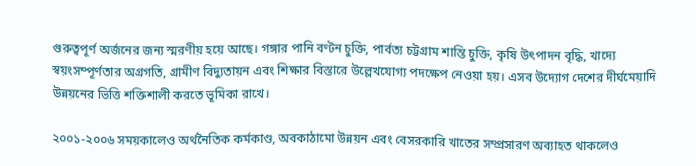গুরুত্বপূর্ণ অর্জনের জন্য স্মরণীয় হয়ে আছে। গঙ্গার পানি বণ্টন চুক্তি, পার্বত্য চট্টগ্রাম শান্তি চুক্তি, কৃষি উৎপাদন বৃদ্ধি, খাদ্যে স্বয়ংসম্পূর্ণতার অগ্রগতি, গ্রামীণ বিদ্যুতায়ন এবং শিক্ষার বিস্তারে উল্লেখযোগ্য পদক্ষেপ নেওয়া হয়। এসব উদ্যোগ দেশের দীর্ঘমেয়াদি উন্নয়নের ভিত্তি শক্তিশালী করতে ভূমিকা রাখে।

২০০১-২০০৬ সময়কালেও অর্থনৈতিক কর্মকাণ্ড, অবকাঠামো উন্নয়ন এবং বেসরকারি খাতের সম্প্রসারণ অব্যাহত থাকলেও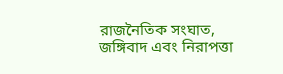রাজনৈতিক সংঘাত, জঙ্গিবাদ এবং নিরাপত্তা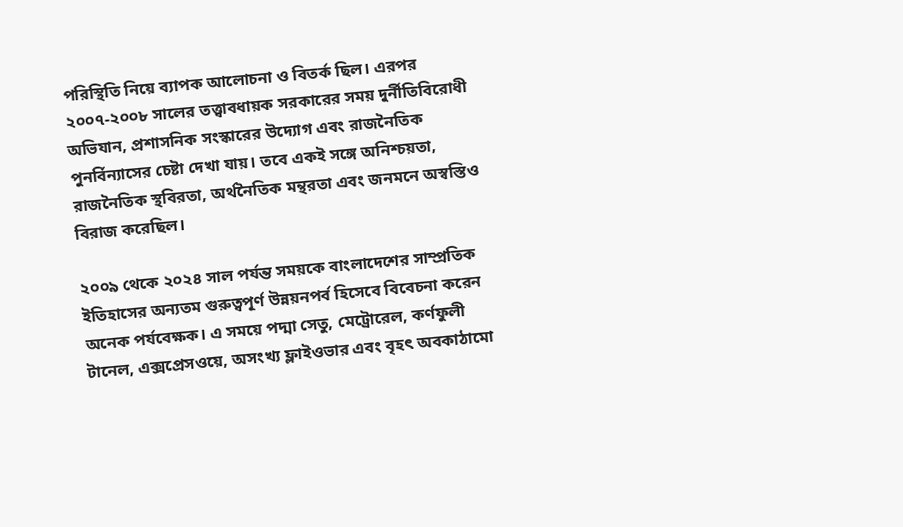পরিস্থিতি নিয়ে ব্যাপক আলোচনা ও বিতর্ক ছিল। এরপর ২০০৭-২০০৮ সালের তত্ত্বাবধায়ক সরকারের সময় দুর্নীতিবিরোধী অভিযান, প্রশাসনিক সংস্কারের উদ্যোগ এবং রাজনৈতিক পুনর্বিন্যাসের চেষ্টা দেখা যায়। তবে একই সঙ্গে অনিশ্চয়তা, রাজনৈতিক স্থবিরতা, অর্থনৈতিক মন্থরতা এবং জনমনে অস্বস্তিও বিরাজ করেছিল।

২০০৯ থেকে ২০২৪ সাল পর্যন্ত সময়কে বাংলাদেশের সাম্প্রতিক ইতিহাসের অন্যতম গুরুত্বপূর্ণ উন্নয়নপর্ব হিসেবে বিবেচনা করেন অনেক পর্যবেক্ষক। এ সময়ে পদ্মা সেতু, মেট্রোরেল, কর্ণফুলী টানেল, এক্সপ্রেসওয়ে, অসংখ্য ফ্লাইওভার এবং বৃহৎ অবকাঠামো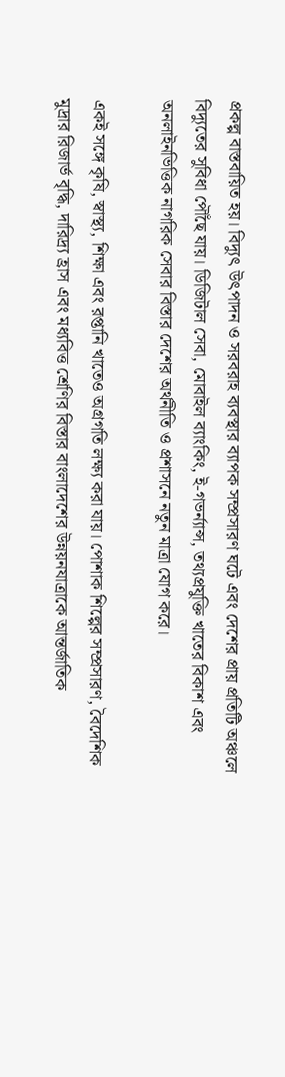প্রকল্প বাস্তবায়িত হয়। বিদ্যুৎ উৎপাদন ও সরবরাহ ব্যবস্থার ব্যাপক সম্প্রসারণ ঘটে এবং দেশের প্রায় প্রতিটি অঞ্চলে বিদ্যুতের সুবিধা পৌঁছে যায়। ডিজিটাল সেবা, মোবাইল ব্যাংকিং, ই-গভর্ন্যান্স, তথ্যপ্রযুক্তি খাতের বিকাশ এবং অনলাইনভিত্তিক নাগরিক সেবার বিস্তার দেশের অর্থনীতি ও প্রশাসনে নতুন মাত্রা যোগ করে।

একই সঙ্গে কৃষি, স্বাস্থ্য, শিক্ষা এবং রপ্তানি খাতেও অগ্রগতি লক্ষ্য করা যায়। পোশাক শিল্পের সম্প্রসারণ, বৈদেশিক মুদ্রার রিজার্ভ বৃদ্ধি, দারিদ্র্য হ্রাস এবং মধ্যবিত্ত শ্রেণির বিস্তার বাংলাদেশের উন্নয়নযাত্রাকে আন্তর্জাতিক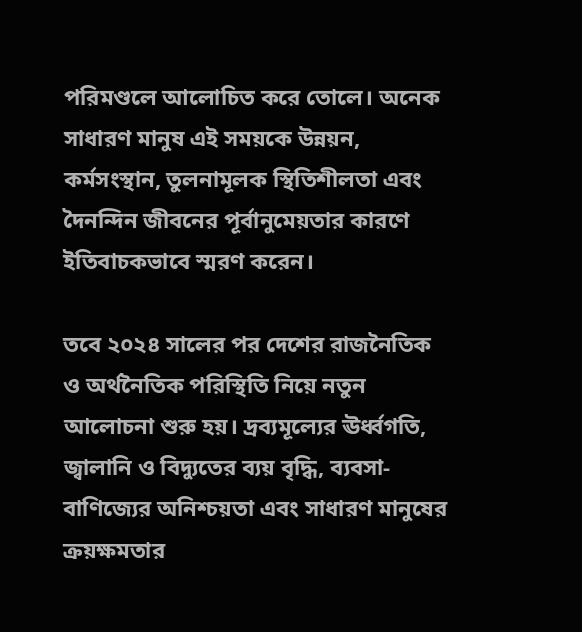পরিমণ্ডলে আলোচিত করে তোলে। অনেক সাধারণ মানুষ এই সময়কে উন্নয়ন, কর্মসংস্থান, তুলনামূলক স্থিতিশীলতা এবং দৈনন্দিন জীবনের পূর্বানুমেয়তার কারণে ইতিবাচকভাবে স্মরণ করেন।

তবে ২০২৪ সালের পর দেশের রাজনৈতিক ও অর্থনৈতিক পরিস্থিতি নিয়ে নতুন আলোচনা শুরু হয়। দ্রব্যমূল্যের ঊর্ধ্বগতি, জ্বালানি ও বিদ্যুতের ব্যয় বৃদ্ধি, ব্যবসা-বাণিজ্যের অনিশ্চয়তা এবং সাধারণ মানুষের ক্রয়ক্ষমতার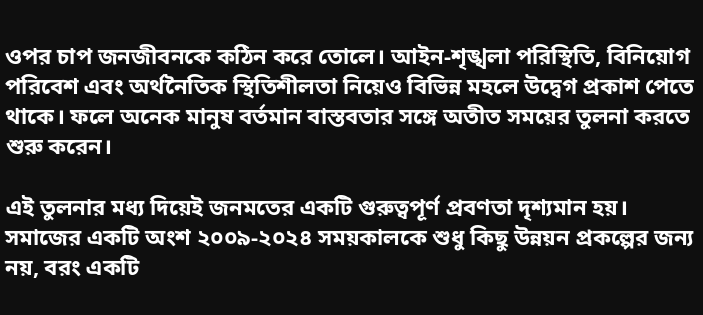ওপর চাপ জনজীবনকে কঠিন করে তোলে। আইন-শৃঙ্খলা পরিস্থিতি, বিনিয়োগ পরিবেশ এবং অর্থনৈতিক স্থিতিশীলতা নিয়েও বিভিন্ন মহলে উদ্বেগ প্রকাশ পেতে থাকে। ফলে অনেক মানুষ বর্তমান বাস্তবতার সঙ্গে অতীত সময়ের তুলনা করতে শুরু করেন।

এই তুলনার মধ্য দিয়েই জনমতের একটি গুরুত্বপূর্ণ প্রবণতা দৃশ্যমান হয়। সমাজের একটি অংশ ২০০৯-২০২৪ সময়কালকে শুধু কিছু উন্নয়ন প্রকল্পের জন্য নয়, বরং একটি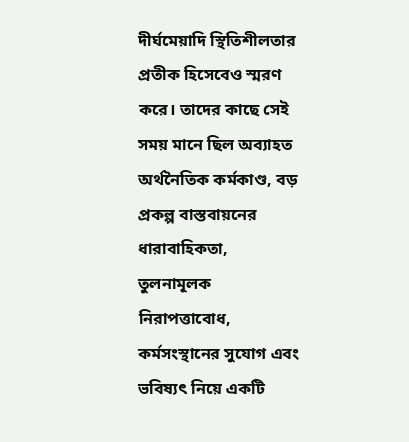দীর্ঘমেয়াদি স্থিতিশীলতার প্রতীক হিসেবেও স্মরণ করে। তাদের কাছে সেই সময় মানে ছিল অব্যাহত অর্থনৈতিক কর্মকাণ্ড, বড় প্রকল্প বাস্তবায়নের ধারাবাহিকতা, তুলনামূলক নিরাপত্তাবোধ, কর্মসংস্থানের সুযোগ এবং ভবিষ্যৎ নিয়ে একটি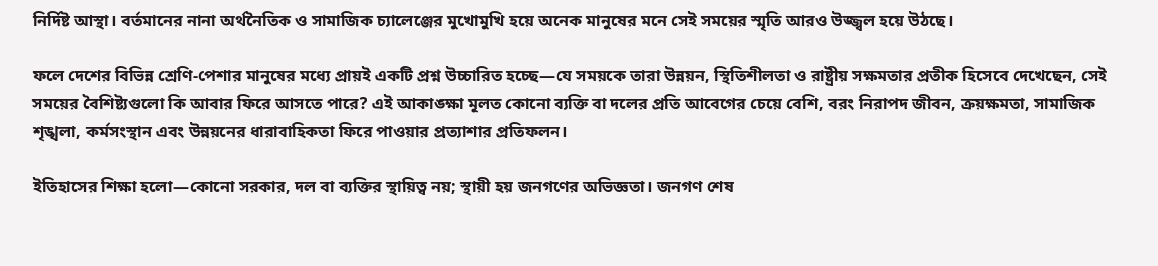নির্দিষ্ট আস্থা। বর্তমানের নানা অর্থনৈতিক ও সামাজিক চ্যালেঞ্জের মুখোমুখি হয়ে অনেক মানুষের মনে সেই সময়ের স্মৃতি আরও উজ্জ্বল হয়ে উঠছে।

ফলে দেশের বিভিন্ন শ্রেণি-পেশার মানুষের মধ্যে প্রায়ই একটি প্রশ্ন উচ্চারিত হচ্ছে—যে সময়কে তারা উন্নয়ন, স্থিতিশীলতা ও রাষ্ট্রীয় সক্ষমতার প্রতীক হিসেবে দেখেছেন, সেই সময়ের বৈশিষ্ট্যগুলো কি আবার ফিরে আসতে পারে? এই আকাঙ্ক্ষা মূলত কোনো ব্যক্তি বা দলের প্রতি আবেগের চেয়ে বেশি, বরং নিরাপদ জীবন, ক্রয়ক্ষমতা, সামাজিক শৃঙ্খলা, কর্মসংস্থান এবং উন্নয়নের ধারাবাহিকতা ফিরে পাওয়ার প্রত্যাশার প্রতিফলন।

ইতিহাসের শিক্ষা হলো—কোনো সরকার, দল বা ব্যক্তির স্থায়িত্ব নয়; স্থায়ী হয় জনগণের অভিজ্ঞতা। জনগণ শেষ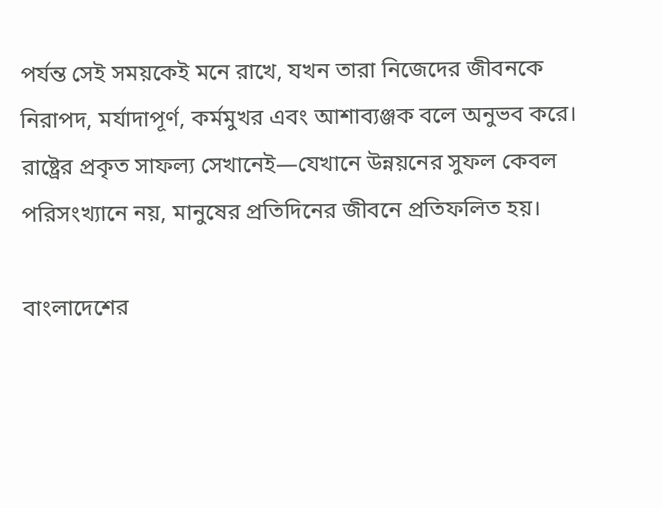পর্যন্ত সেই সময়কেই মনে রাখে, যখন তারা নিজেদের জীবনকে নিরাপদ, মর্যাদাপূর্ণ, কর্মমুখর এবং আশাব্যঞ্জক বলে অনুভব করে। রাষ্ট্রের প্রকৃত সাফল্য সেখানেই—যেখানে উন্নয়নের সুফল কেবল পরিসংখ্যানে নয়, মানুষের প্রতিদিনের জীবনে প্রতিফলিত হয়।

বাংলাদেশের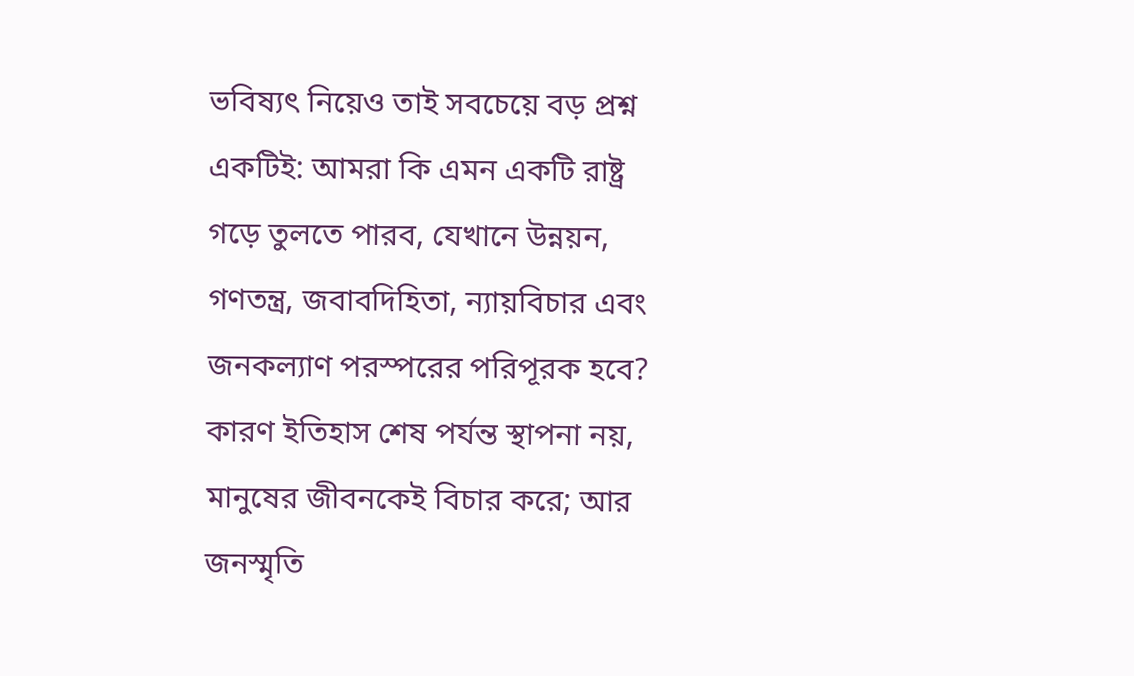ভবিষ্যৎ নিয়েও তাই সবচেয়ে বড় প্রশ্ন একটিই: আমরা কি এমন একটি রাষ্ট্র গড়ে তুলতে পারব, যেখানে উন্নয়ন, গণতন্ত্র, জবাবদিহিতা, ন্যায়বিচার এবং জনকল্যাণ পরস্পরের পরিপূরক হবে? কারণ ইতিহাস শেষ পর্যন্ত স্থাপনা নয়, মানুষের জীবনকেই বিচার করে; আর জনস্মৃতি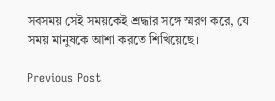সবসময় সেই সময়কেই শ্রদ্ধার সঙ্গে স্মরণ করে, যে সময় মানুষকে আশা করতে শিখিয়েছে।

Previous Post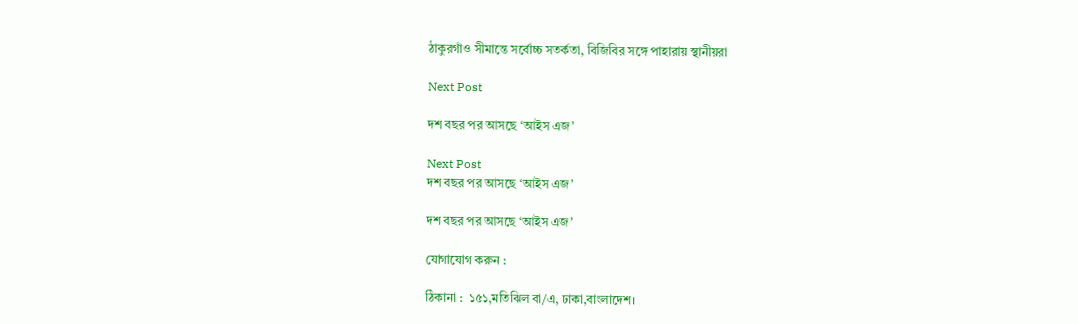ঠাকুরগাঁও সীমান্তে সর্বোচ্চ সতর্কতা, বিজিবির সঙ্গে পাহারায় স্থানীয়রা

Next Post

দশ বছর পর আসছে ‘আইস এজ’

Next Post
দশ বছর পর আসছে ‘আইস এজ’

দশ বছর পর আসছে ‘আইস এজ’

যোগাযোগ করুন :

ঠিকানা :  ১৫১,মতিঝিল বা/এ, ঢাকা,বাংলাদেশ।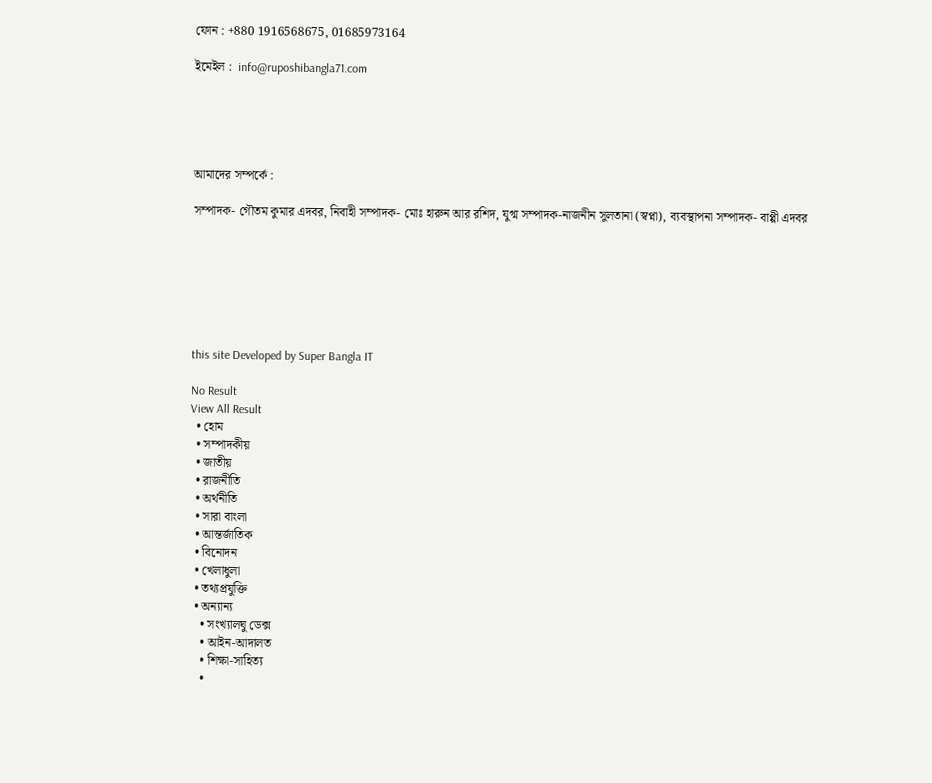ফোন : +880 1916568675, 01685973164

ইমেইল :  info@ruposhibangla71.com





আমাদের সম্পর্কে :

সম্পাদক- গৌতম কুমার এদবর, নিবাহী সম্পাদক- মোঃ হারুন আর রশিদ, যুগ্ম সম্পাদক-নাজনীন সুলতানা (স্বপ্না), ব্যবস্থাপনা সম্পাদক- বাপ্পী এদবর







this site Developed by Super Bangla IT

No Result
View All Result
  • হোম
  • সম্পাদকীয়
  • জাতীয়
  • রাজনীতি
  • অর্থনীতি
  • সারা বাংলা
  • আন্তর্জাতিক
  • বিনোদন
  • খেলাধুলা
  • তথ্যপ্রযুক্তি
  • অন্যান্য
    • সংখ্যালঘু ডেক্স
    • আইন-আদালত
    • শিক্ষা-সাহিত্য
    •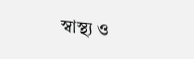স্বাস্থ্য ও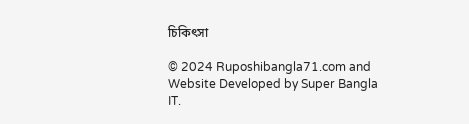চিকিৎসা

© 2024 Ruposhibangla71.com and Website Developed by Super Bangla IT.